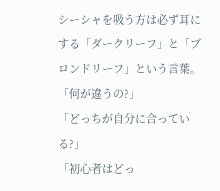シーシャを吸う方は必ず耳にする「ダークリーフ」と「ブロンドリーフ」という言葉。
「何が違うの?」
「どっちが自分に合っている?」
「初心者はどっ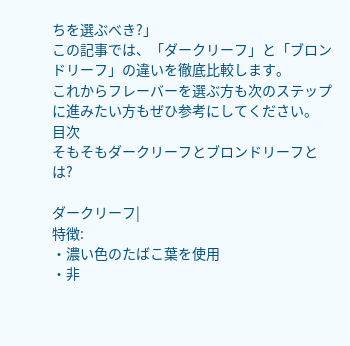ちを選ぶべき?」
この記事では、「ダークリーフ」と「ブロンドリーフ」の違いを徹底比較します。
これからフレーバーを選ぶ方も次のステップに進みたい方もぜひ参考にしてください。
目次
そもそもダークリーフとブロンドリーフとは?

ダークリーフ|
特徴:
・濃い色のたばこ葉を使用
・非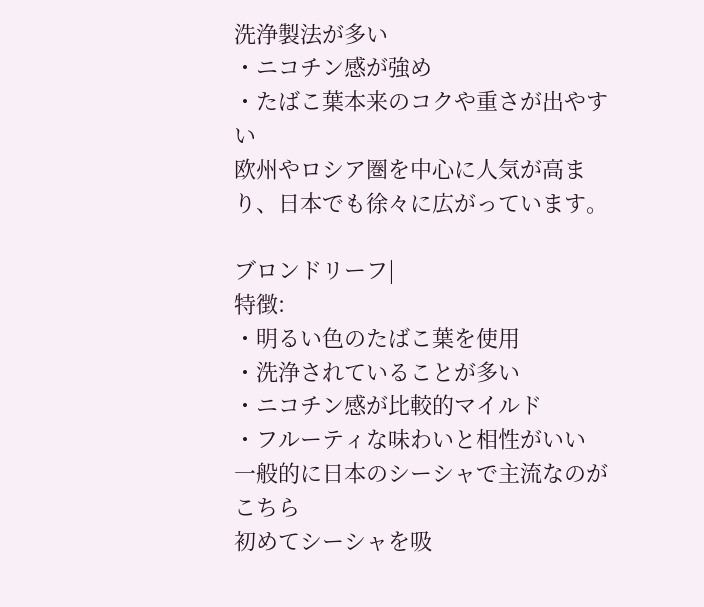洗浄製法が多い
・ニコチン感が強め
・たばこ葉本来のコクや重さが出やすい
欧州やロシア圏を中心に人気が高まり、日本でも徐々に広がっています。

ブロンドリーフ|
特徴:
・明るい色のたばこ葉を使用
・洗浄されていることが多い
・ニコチン感が比較的マイルド
・フルーティな味わいと相性がいい
一般的に日本のシーシャで主流なのがこちら
初めてシーシャを吸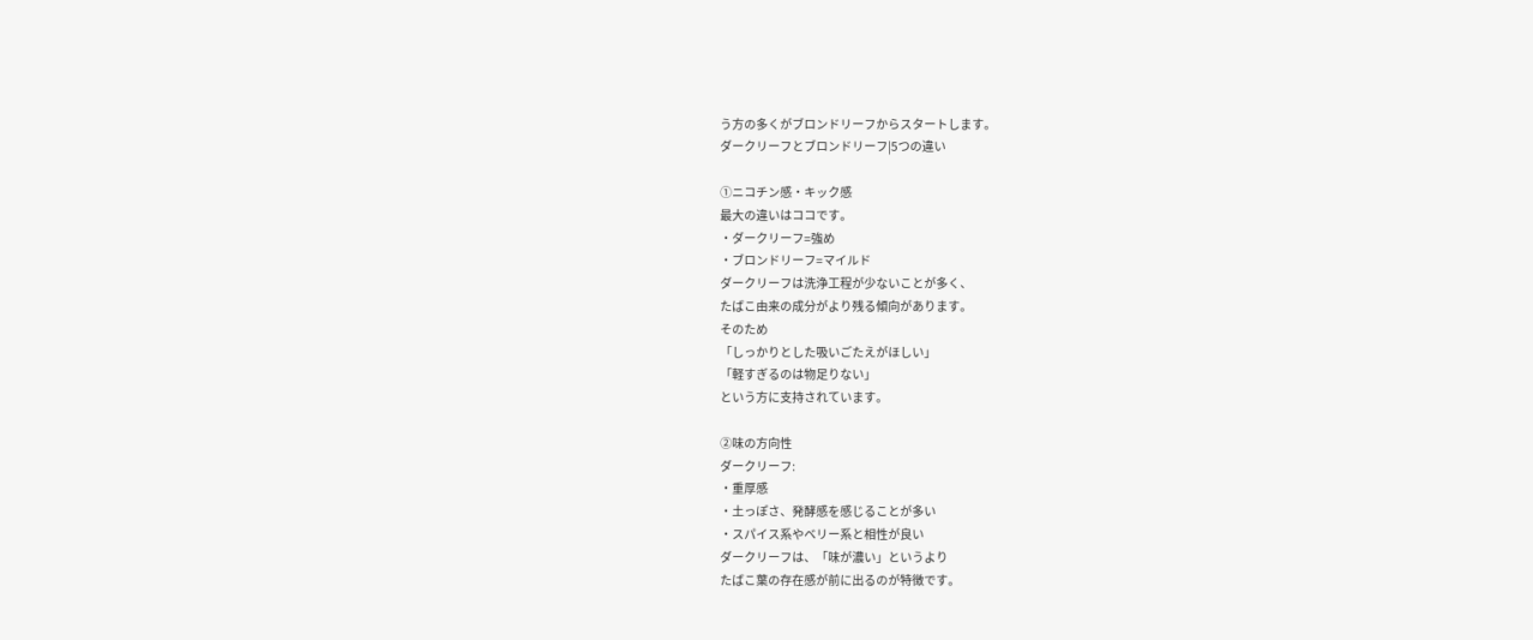う方の多くがブロンドリーフからスタートします。
ダークリーフとブロンドリーフ|5つの違い

①ニコチン感・キック感
最大の違いはココです。
・ダークリーフ=強め
・ブロンドリーフ=マイルド
ダークリーフは洗浄工程が少ないことが多く、
たばこ由来の成分がより残る傾向があります。
そのため
「しっかりとした吸いごたえがほしい」
「軽すぎるのは物足りない」
という方に支持されています。

②味の方向性
ダークリーフ:
・重厚感
・土っぽさ、発酵感を感じることが多い
・スパイス系やベリー系と相性が良い
ダークリーフは、「味が濃い」というより
たばこ葉の存在感が前に出るのが特徴です。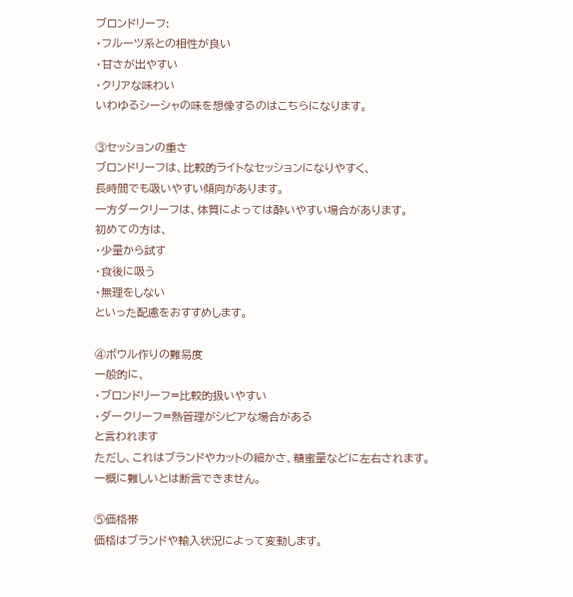ブロンドリーフ:
・フルーツ系との相性が良い
・甘さが出やすい
・クリアな味わい
いわゆるシーシャの味を想像するのはこちらになります。

③セッションの重さ
ブロンドリーフは、比較的ライトなセッションになりやすく、
長時間でも吸いやすい傾向があります。
一方ダークリーフは、体質によっては酔いやすい場合があります。
初めての方は、
・少量から試す
・食後に吸う
・無理をしない
といった配慮をおすすめします。

④ボウル作りの難易度
一般的に、
・ブロンドリーフ=比較的扱いやすい
・ダークリーフ=熱管理がシビアな場合がある
と言われます
ただし、これはブランドやカットの細かさ、糖蜜量などに左右されます。
一概に難しいとは断言できません。

⑤価格帯
価格はブランドや輸入状況によって変動します。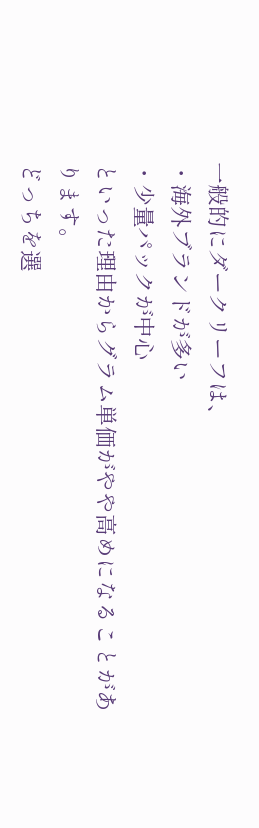一般的にダークリーフは、
・海外ブランドが多い
・少量パックが中心
といった理由からグラム単価がやや高めになることがあります。
どっちを選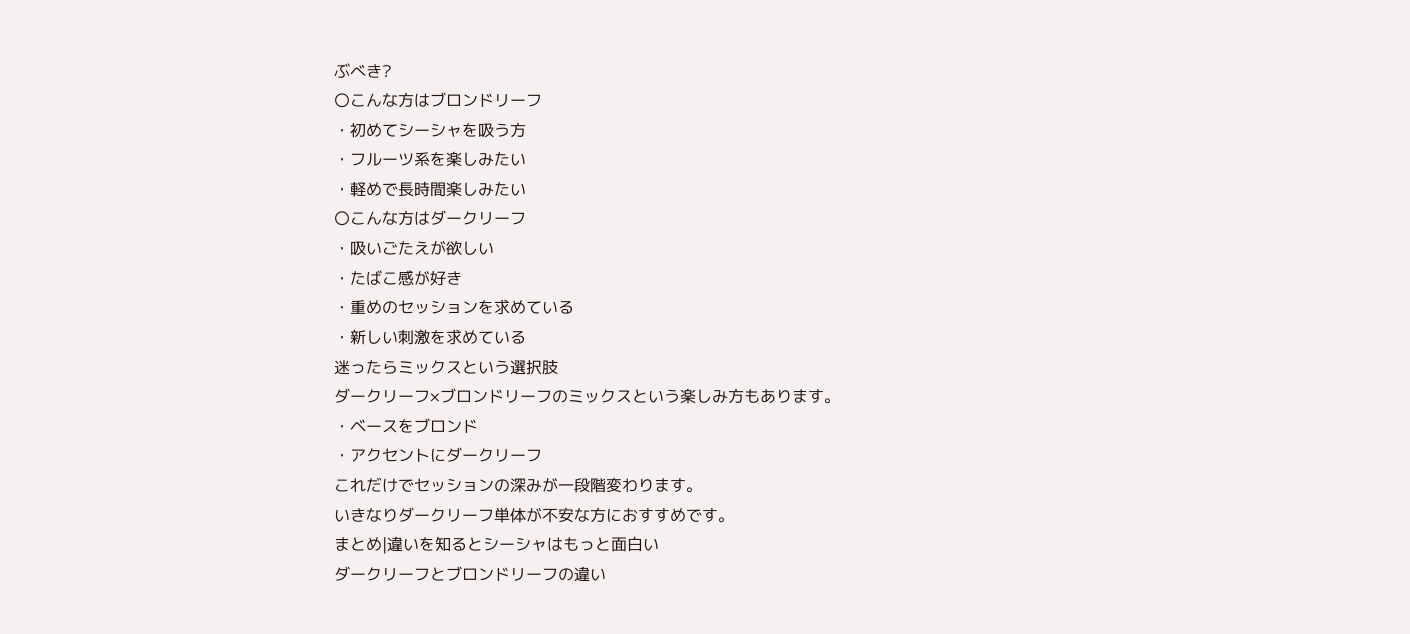ぶべき?
〇こんな方はブロンドリーフ
・初めてシーシャを吸う方
・フルーツ系を楽しみたい
・軽めで長時間楽しみたい
〇こんな方はダークリーフ
・吸いごたえが欲しい
・たばこ感が好き
・重めのセッションを求めている
・新しい刺激を求めている
迷ったらミックスという選択肢
ダークリーフ×ブロンドリーフのミックスという楽しみ方もあります。
・ベースをブロンド
・アクセントにダークリーフ
これだけでセッションの深みが一段階変わります。
いきなりダークリーフ単体が不安な方におすすめです。
まとめ|違いを知るとシーシャはもっと面白い
ダークリーフとブロンドリーフの違い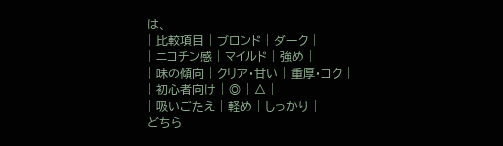は、
| 比較項目 | ブロンド | ダーク |
| ニコチン感 | マイルド | 強め |
| 味の傾向 | クリア・甘い | 重厚・コク |
| 初心者向け | ◎ | △ |
| 吸いごたえ | 軽め | しっかり |
どちら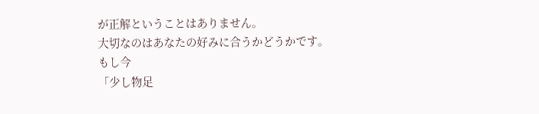が正解ということはありません。
大切なのはあなたの好みに合うかどうかです。
もし今
「少し物足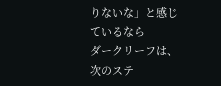りないな」と感じているなら
ダークリーフは、次のステ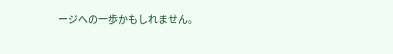ージへの一歩かもしれません。